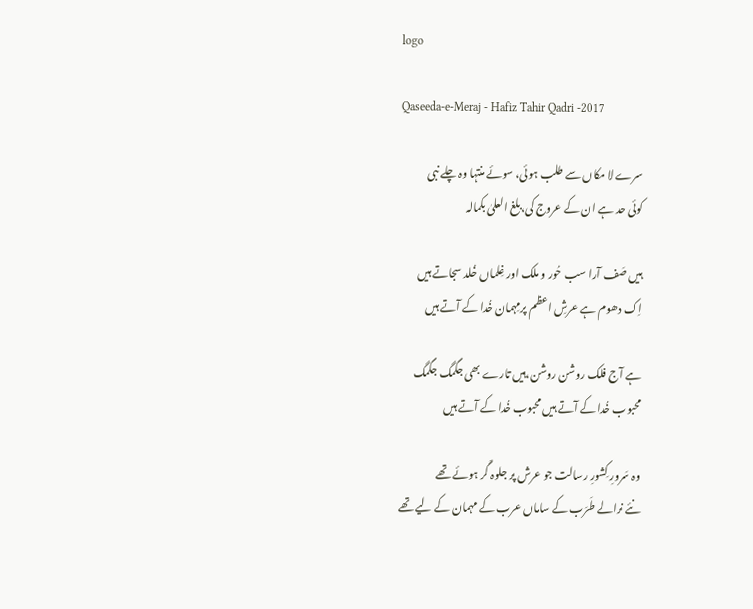logo

Qaseeda-e-Meraj - Hafiz Tahir Qadri -2017

سرے لا مکاں سے طلب ہوئی، سوئے منتہا وہ چلے نبی
کوئی حد ہے ان کے عروج کی،بلغ العلیٰ بکمالہ

ہیں صَف آرا سب حُور و ملک اور غِلماں خُلد سجاتے ہیں
اِک دھوم ہے عرشِ اعظم پرمِہمان خُدا کے آتے ہیں

ہے آج فلک روشن روشن،ہیں تارے بھی جگمگ جگمگ
محبوب خُدا کے آتے ہیں محبوب خُدا کے آتے ہیں

وہ سَرورِ کِشورِ رسالت جو عرش پر جلوہ گَر ہوئے تھے
نئے نرالے طَرَب کے ساماں عرب کے مہمان کے لیے تھے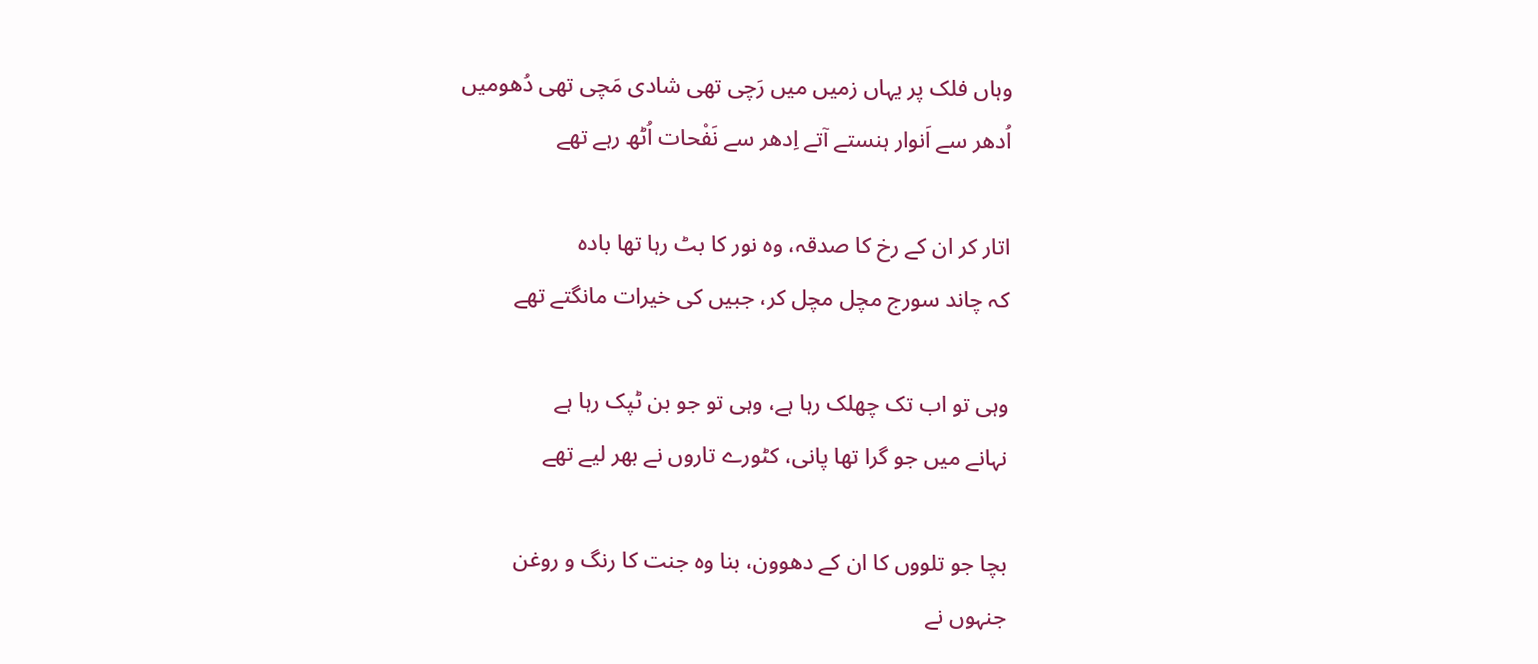وہاں فلک پر یہاں زمیں میں رَچی تھی شادی مَچی تھی دُھومیں
اُدھر سے اَنوار ہنستے آتے اِدھر سے نَفْحات اُٹھ رہے تھے

اتار کر ان کے رخ کا صدقہ، وہ نور کا بٹ رہا تھا بادہ
کہ چاند سورج مچل مچل کر، جبیں کی خیرات مانگتے تھے

وہی تو اب تک چھلک رہا ہے، وہی تو جو بن ٹپک رہا ہے
نہانے میں جو گرا تھا پانی، کٹورے تاروں نے بھر لیے تھے

بچا جو تلووں کا ان کے دھوون، بنا وہ جنت کا رنگ و روغن
جنہوں نے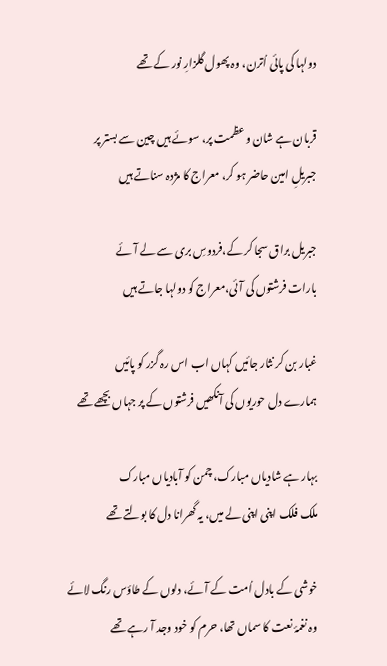دولہا کی پائی اُترن، وہ پھول گلزارِ نور کے تھے

قربان ہے شان و عظمت پر، سوئے ہیں چین سے بستر پر
جبریلِ امین حاضر ہو کر، معراج کا مژدہ سناتے ہیں

جبریل براق سجا کر کے،فردوسِ بری سے لے آئے
بارات فرشتوں کی آئی،معراج کو دولہا جاتے ہیں

غبار بن کر نثار جائیں کہاں اب اس رہ گزر کو پائیں
ہمارے دل حوریوں کی آنکھیں فرشتوں کے پر جہاں بچھے تھے

بہار ہے شادیاں مبارک، چمن کو آبادیاں مبارک
ملک فلک اپنی اپنی لے میں، یہ گھرانا دل کا بولتے تھے

خوشی کے بادل اُمت کے آئے، دلوں کے طاؤس رنگ لائے
وہ نغمۂ نعت کا سماں تھا، حرم کو خود وجد آ رہے تھے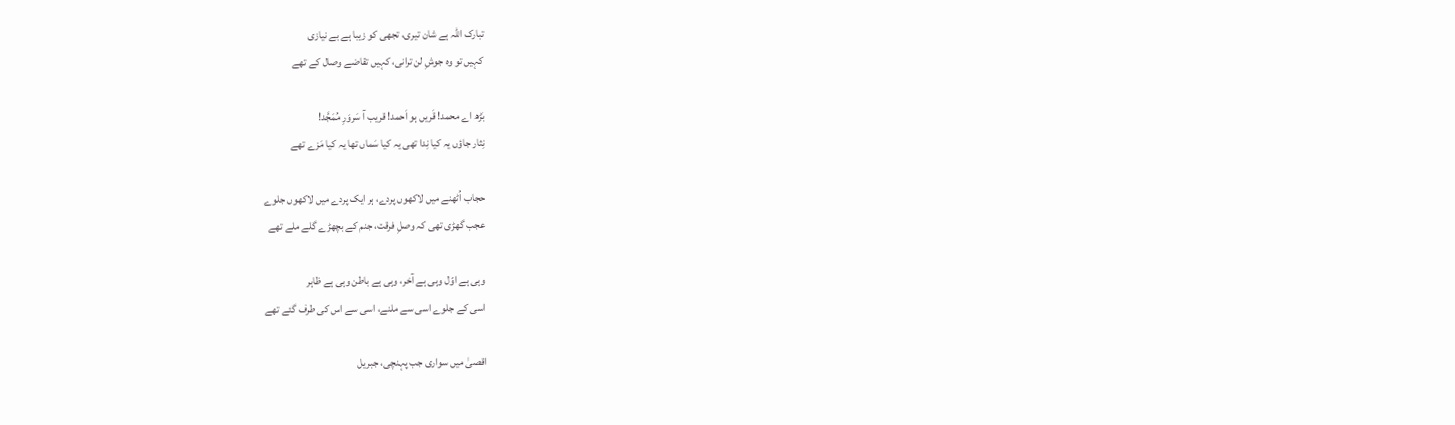تبارک اللہ ہے شان تیری، تجھی کو زیبا ہے بے نیازی
کہیں تو وہ جوشِ لن ترانی، کہیں تقاضے وصال کے تھے

بَڑھ اے محمد! قَریں ہو اَحمد! قریب آ سَروَرِ مُمَجَّد!
نِثار جاؤں یہ کیا نِدا تھی یہ کیا سَماں تھا یہ کیا مَزے تھے

حجاب اُٹھنے میں لاکھوں پردے، ہر ایک پردے میں لاکھوں جلوے
عجب گھڑی تھی کہ وصلِ فرقت، جنم کے بچھڑے گلے ملے تھے

وہی ہے اوّل وہی ہے آخر، وہی ہے باطن وہی ہے ظاہر
اسی کے جلوے اسی سے ملنے، اسی سے اس کی طرف گئے تھے

اقصیٰ میں سواری جب پہنچی، جبریل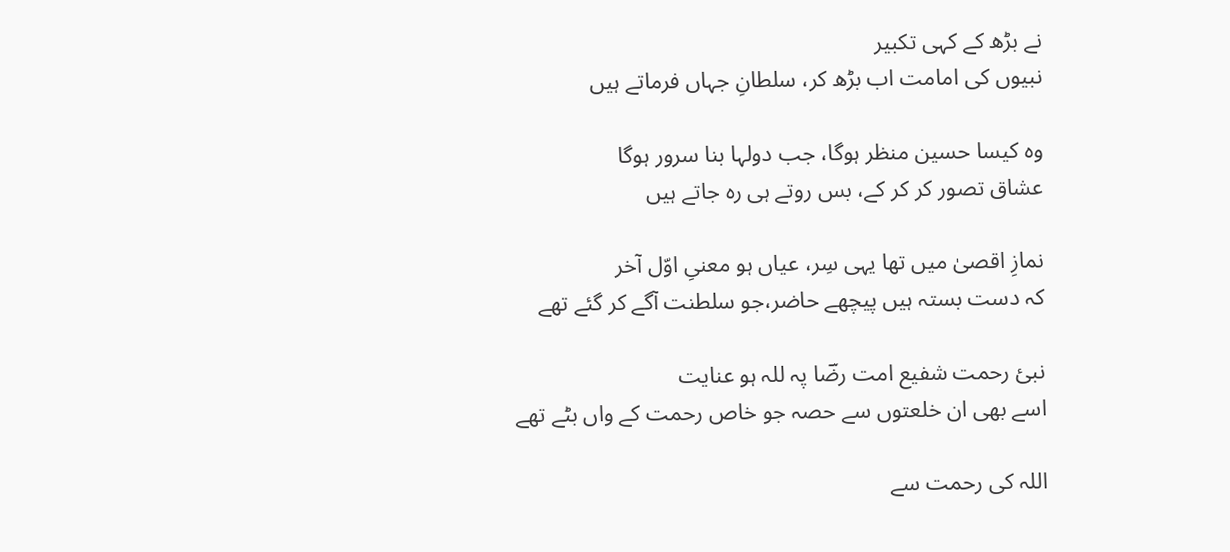نے بڑھ کے کہی تکبیر
نبیوں کی امامت اب بڑھ کر، سلطانِ جہاں فرماتے ہیں

وہ کیسا حسین منظر ہوگا، جب دولہا بنا سرور ہوگا
عشاق تصور کر کر کے، بس روتے ہی رہ جاتے ہیں

نمازِ اقصیٰ میں تھا یہی سِر، عیاں ہو معنیِ اوّل آخر
کہ دست بستہ ہیں پیچھے حاضر،جو سلطنت آگے کر گئے تھے

نبئ رحمت شفیع امت رضؔا پہ للہ ہو عنایت
اسے بھی ان خلعتوں سے حصہ جو خاص رحمت کے واں بٹے تھے

اللہ کی رحمت سے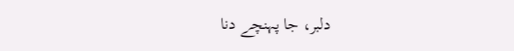دلبر، جا پہنچے دنا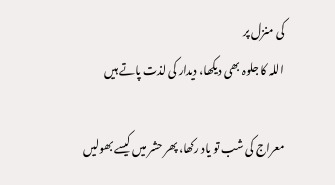کی منزل پر
اللہ کا جلوہ بھی دیکھا، دیدار کی لذت پاتے ہیں

معراج کی شب تو یاد رکھا، پھر حشر میں کیسے بھولیں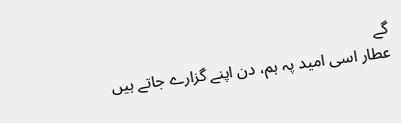گے
عطار اسی امید پہ ہم، دن اپنے گزارے جاتے ہیں